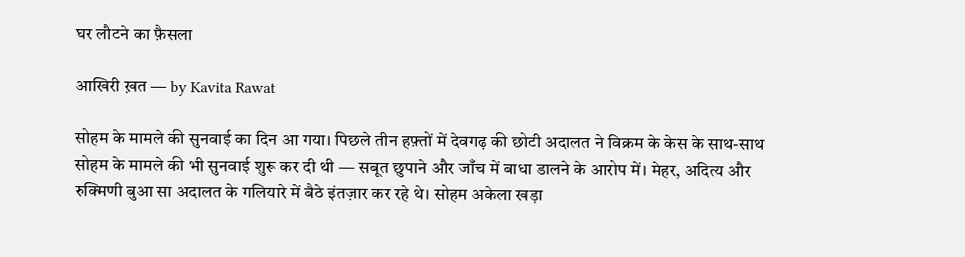घर लौटने का फ़ैसला

आखिरी ख़त — by Kavita Rawat

सोहम के मामले की सुनवाई का दिन आ गया। पिछले तीन हफ़्तों में देवगढ़ की छोटी अदालत ने विक्रम के केस के साथ-साथ सोहम के मामले की भी सुनवाई शुरू कर दी थी — सबूत छुपाने और जाँच में बाधा डालने के आरोप में। मेहर, अदित्य और रुक्मिणी बुआ सा अदालत के गलियारे में बैठे इंतज़ार कर रहे थे। सोहम अकेला खड़ा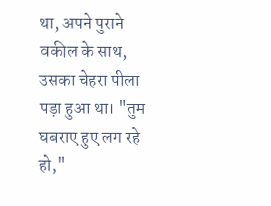था, अपने पुराने वकील के साथ, उसका चेहरा पीला पड़ा हुआ था। "तुम घबराए हुए लग रहे हो,"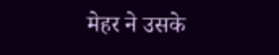मेहर ने उसके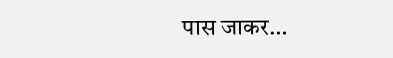पास जाकर…